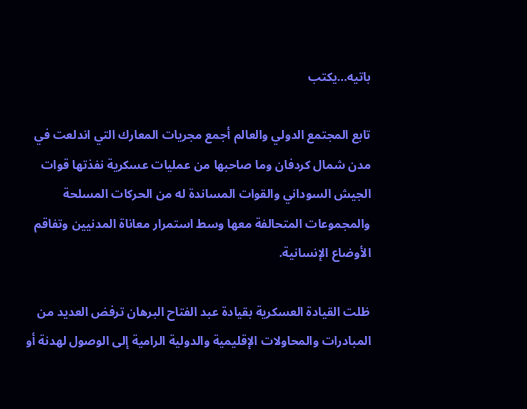باتيه…يكتب

تابع المجتمع الدولي والعالم أجمع مجريات المعارك التي اندلعت في مدن شمال كردفان وما صاحبها من عمليات عسكرية نفذتها قوات الجيش السوداني والقوات المساندة له من الحركات المسلحة والمجموعات المتحالفة معها وسط استمرار معاناة المدنيين وتفاقم الأوضاع الإنسانية.

ظلت القيادة العسكرية بقيادة عبد الفتاح البرهان ترفض العديد من المبادرات والمحاولات الإقليمية والدولية الرامية إلى الوصول لهدنة أو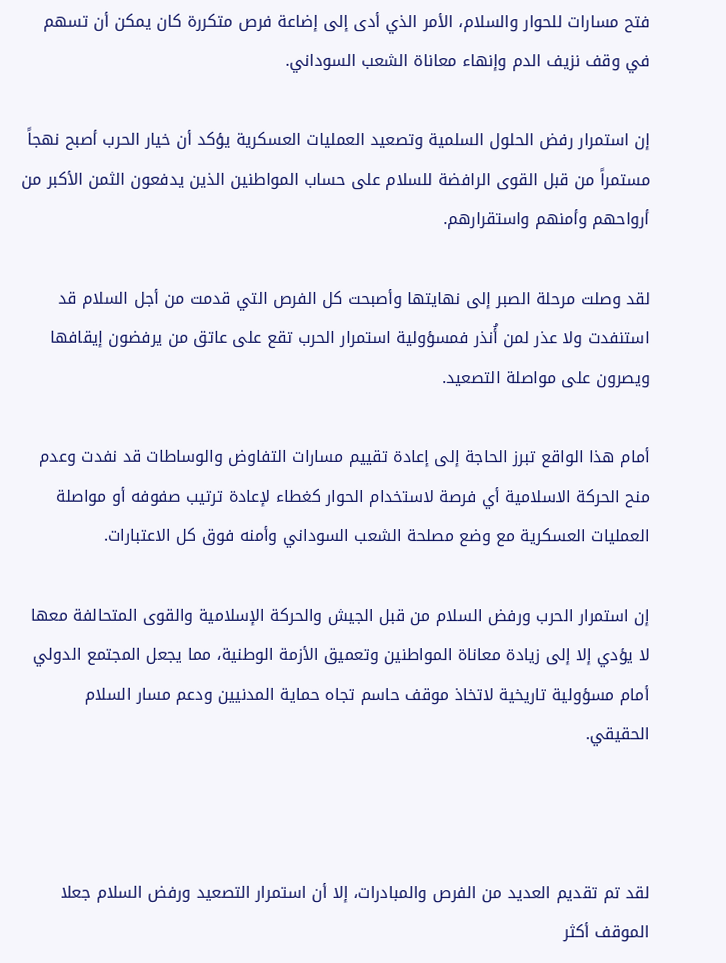فتح مسارات للحوار والسلام، الأمر الذي أدى إلى إضاعة فرص متكررة كان يمكن أن تسهم في وقف نزيف الدم وإنهاء معاناة الشعب السوداني.

إن استمرار رفض الحلول السلمية وتصعيد العمليات العسكرية يؤكد أن خيار الحرب أصبح نهجاً مستمراً من قبل القوى الرافضة للسلام على حساب المواطنين الذين يدفعون الثمن الأكبر من أرواحهم وأمنهم واستقرارهم.

لقد وصلت مرحلة الصبر إلى نهايتها وأصبحت كل الفرص التي قدمت من أجل السلام قد استنفدت ولا عذر لمن أُنذر فمسؤولية استمرار الحرب تقع على عاتق من يرفضون إيقافها ويصرون على مواصلة التصعيد.

أمام هذا الواقع تبرز الحاجة إلى إعادة تقييم مسارات التفاوض والوساطات قد نفدت وعدم منح الحركة الاسلامية أي فرصة لاستخدام الحوار كغطاء لإعادة ترتيب صفوفه أو مواصلة العمليات العسكرية مع وضع مصلحة الشعب السوداني وأمنه فوق كل الاعتبارات.

إن استمرار الحرب ورفض السلام من قبل الجيش والحركة الإسلامية والقوى المتحالفة معها لا يؤدي إلا إلى زيادة معاناة المواطنين وتعميق الأزمة الوطنية، مما يجعل المجتمع الدولي أمام مسؤولية تاريخية لاتخاذ موقف حاسم تجاه حماية المدنيين ودعم مسار السلام الحقيقي.



لقد تم تقديم العديد من الفرص والمبادرات، إلا أن استمرار التصعيد ورفض السلام جعلا الموقف أكثر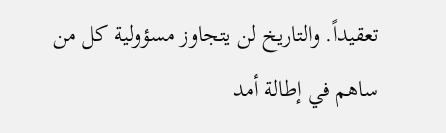تعقيداً. والتاريخ لن يتجاوز مسؤولية كل من ساهم في إطالة أمد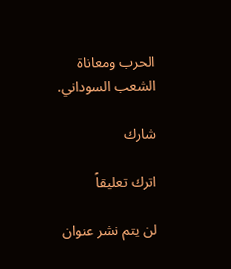الحرب ومعاناة الشعب السوداني.

شارك

اترك تعليقاً

لن يتم نشر عنوان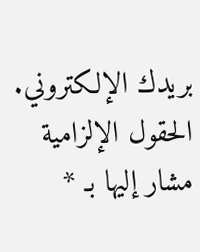بريدك الإلكتروني. الحقول الإلزامية مشار إليها بـ *